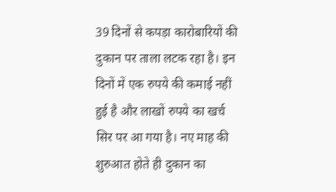39 दिनों से कपड़ा कारोबारियों की दुकान पर ताला लटक रहा है। इन दिनों में एक रुपये की कमाई नहीं हुई है और लाखों रुपये का खर्च सिर पर आ गया है। नए माह की शुरुआत होते ही दुकान का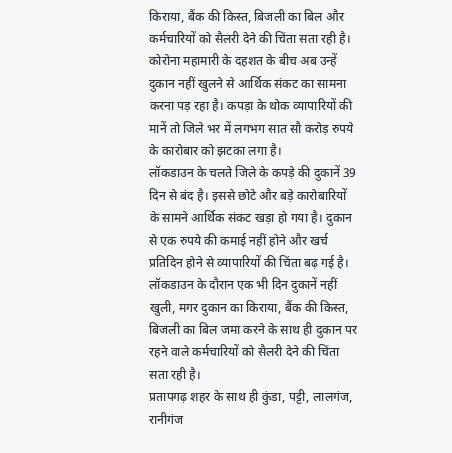किराया, बैंक की किस्त, बिजली का बिल और कर्मचारियों को सैलरी देने की चिंता सता रही है। कोरोना महामारी के दहशत के बीच अब उन्हें दुकान नहीं खुलने से आर्थिक संकट का सामना करना पड़ रहा है। कपड़ा के थोक व्यापारियों की मानें तो जिले भर में लगभग सात सौ करोड़ रुपये के कारोबार को झटका लगा है।
लॉकडाउन के चलते जिले के कपड़े की दुकानें 39 दिन से बंद है। इससे छोटे और बड़े कारोबारियों के सामने आर्थिक संकट खड़ा हो गया है। दुकान से एक रुपये की कमाई नहीं होने और खर्च प्रतिदिन होने से व्यापारियों की चिंता बढ़ गई है। लॉकडाउन के दौरान एक भी दिन दुकानें नहीं खुली, मगर दुकान का किराया, बैंक की किस्त, बिजली का बिल जमा करने के साथ ही दुकान पर रहने वाले कर्मचारियों को सैलरी देने की चिंता सता रही है।
प्रतापगढ़ शहर के साथ ही कुंडा, पट्टी, लालगंज, रानीगंज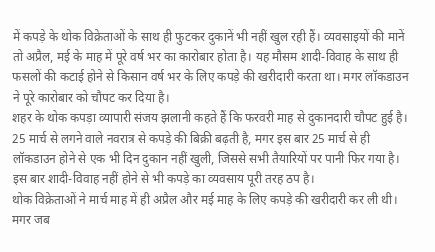में कपड़े के थोक विक्रेताओं के साथ ही फुटकर दुकानें भी नहीं खुल रही हैं। व्यवसाइयों की मानें तो अप्रैल, मई के माह में पूरे वर्ष भर का कारोबार होता है। यह मौसम शादी-विवाह के साथ ही फसलों की कटाई होने से किसान वर्ष भर के लिए कपड़े की खरीदारी करता था। मगर लॉकडाउन ने पूरे कारोबार को चौपट कर दिया है।
शहर के थोक कपड़ा व्यापारी संजय झलानी कहते हैं कि फरवरी माह से दुकानदारी चौपट हुई है। 25 मार्च से लगने वाले नवरात्र से कपड़े की बिक्री बढ़ती है, मगर इस बार 25 मार्च से ही लॉकडाउन होने से एक भी दिन दुकान नहीं खुली, जिससे सभी तैयारियों पर पानी फिर गया है। इस बार शादी-विवाह नहीं होने से भी कपड़े का व्यवसाय पूरी तरह ठप है।
थोक विक्रेताओं ने मार्च माह में ही अप्रैल और मई माह के लिए कपड़े की खरीदारी कर ली थी। मगर जब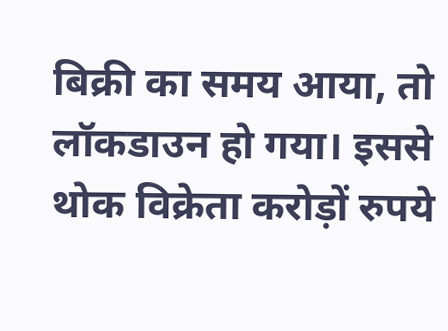बिक्री का समय आया, तो लॉकडाउन हो गया। इससे थोक विक्रेता करोड़ों रुपये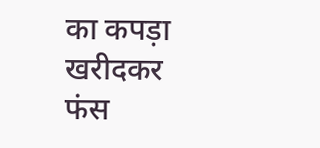का कपड़ा खरीदकर फंस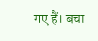गए हैं। बचा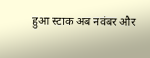हुआ स्टाक अब नवंबर और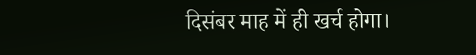दिसंबर माह में ही खर्च होगा।